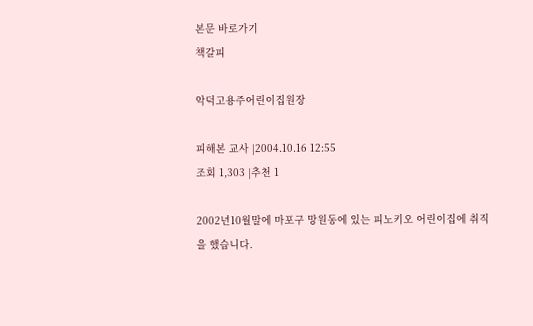본문 바로가기
책갈피

악덕고용주어린이집원장

피해본 교사 |2004.10.16 12:55
조회 1,303 |추천 1

2002년10월말에 마포구 망원동에 있는 피노키오 어린이집에 취직을 했습니다.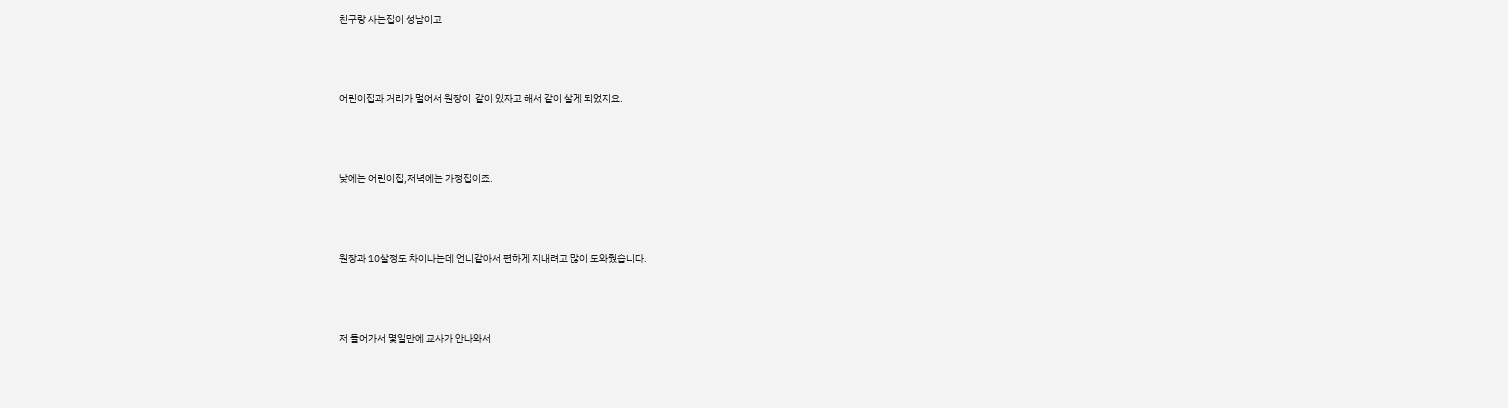친구랑 사는집이 성남이고



어린이집과 거리가 멀어서 원장이  같이 있자고 해서 같이 살게 되었지요.



낮에는 어린이집,저녁에는 가정집이죠.



원장과 10살정도 차이나는데 언니같아서 편하게 지내려고 많이 도와줬습니다.



저 들어가서 몇일만에 교사가 안나와서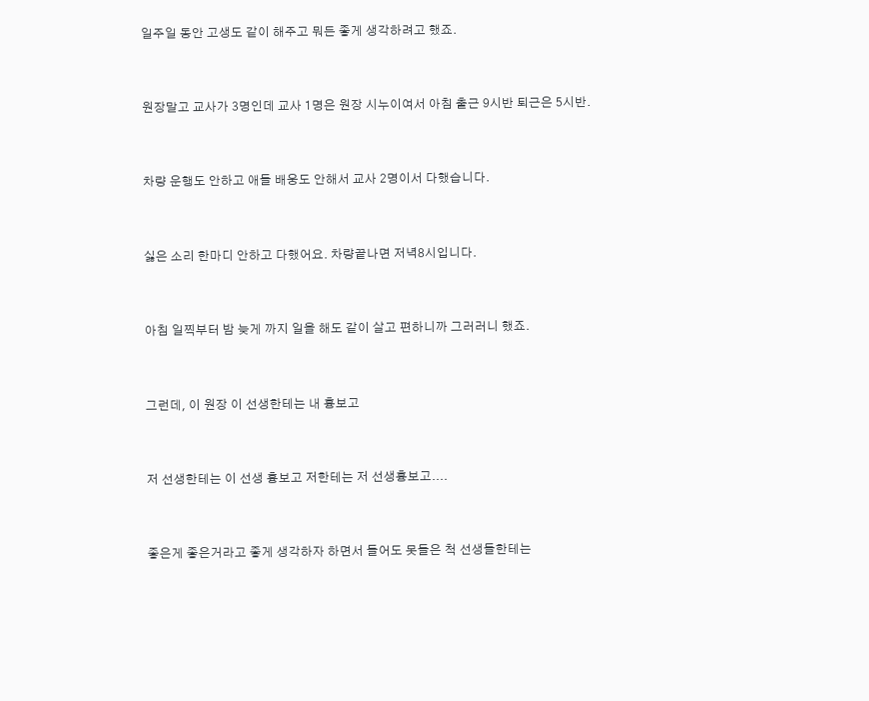일주일 동안 고생도 같이 해주고 뭐든 좋게 생각하려고 했죠.



원장말고 교사가 3명인데 교사 1명은 원장 시누이여서 아침 출근 9시반 퇴근은 5시반.



차량 운행도 안하고 애들 배웅도 안해서 교사 2명이서 다했습니다.



싫은 소리 한마디 안하고 다했어요. 차량끝나면 저녁8시입니다.



아침 일찍부터 밤 늦게 까지 일을 해도 같이 살고 편하니까 그러러니 했죠.



그런데, 이 원장 이 선생한테는 내 흉보고



저 선생한테는 이 선생 흉보고 저한테는 저 선생흉보고....



좋은게 좋은거라고 좋게 생각하자 하면서 들어도 못들은 척 선생들한테는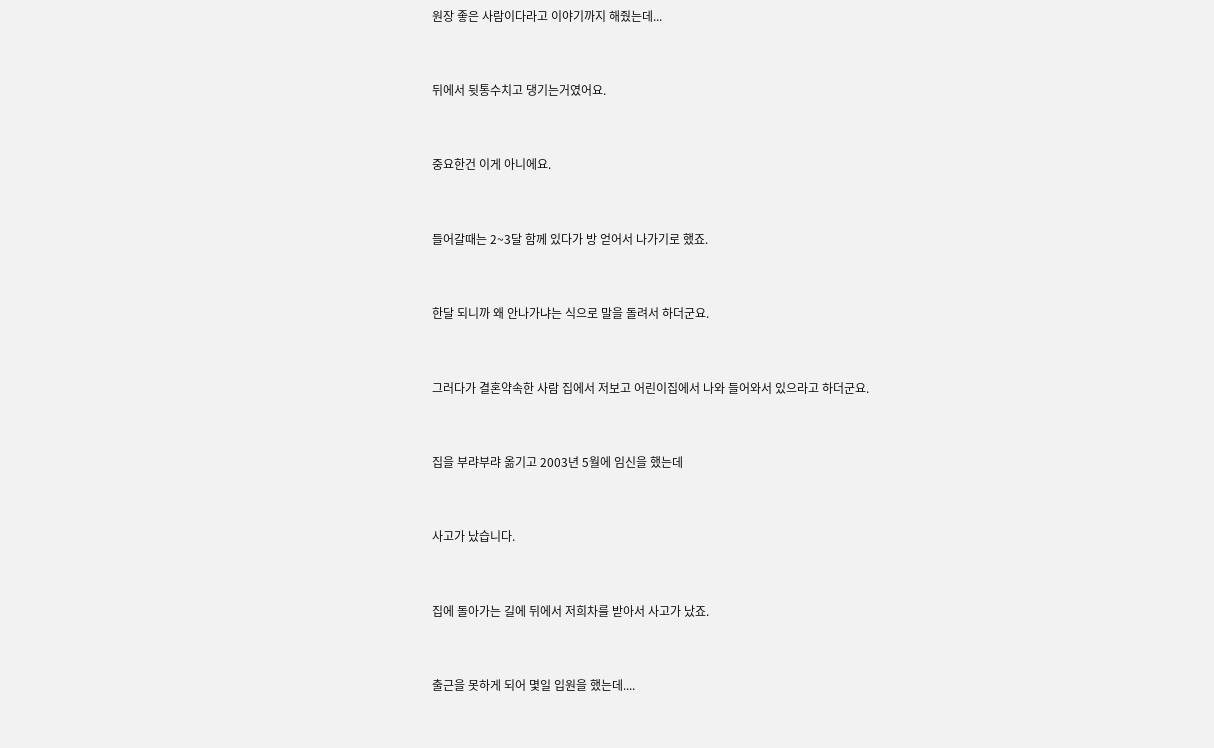원장 좋은 사람이다라고 이야기까지 해줬는데...



뒤에서 뒷통수치고 댕기는거였어요.



중요한건 이게 아니에요.



들어갈때는 2~3달 함께 있다가 방 얻어서 나가기로 했죠.



한달 되니까 왜 안나가냐는 식으로 말을 돌려서 하더군요.



그러다가 결혼약속한 사람 집에서 저보고 어린이집에서 나와 들어와서 있으라고 하더군요.



집을 부랴부랴 옮기고 2003년 5월에 임신을 했는데



사고가 났습니다.



집에 돌아가는 길에 뒤에서 저희차를 받아서 사고가 났죠.



출근을 못하게 되어 몇일 입원을 했는데....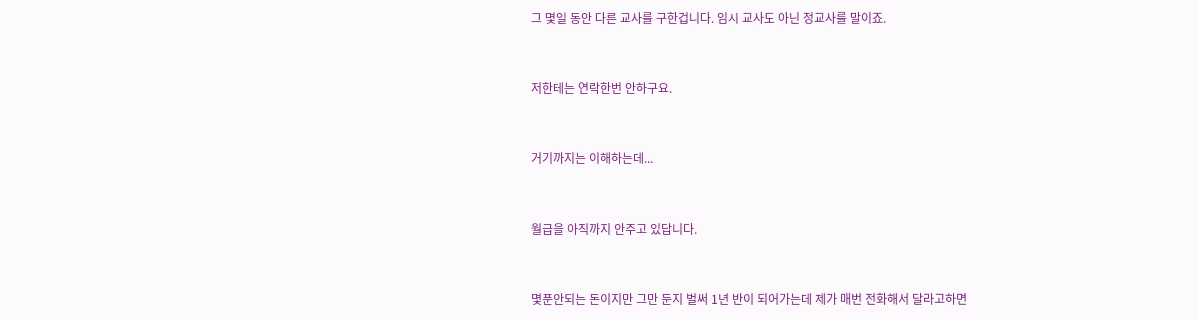그 몇일 동안 다른 교사를 구한겁니다. 임시 교사도 아닌 정교사를 말이죠.



저한테는 연락한번 안하구요.



거기까지는 이해하는데...



월급을 아직까지 안주고 있답니다.



몇푼안되는 돈이지만 그만 둔지 벌써 1년 반이 되어가는데 제가 매번 전화해서 달라고하면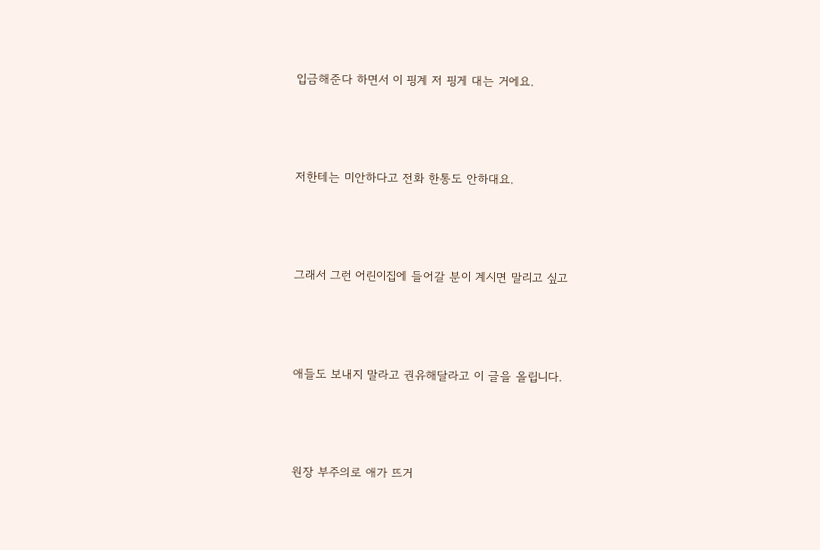입금해준다 하면서 이 핑계 저 핑게 대는 거에요.



저한테는 미안하다고 전화 한통도 안하대요.



그래서 그런 어린이집에 들어갈 분이 계시면 말리고 싶고



애들도 보내지 말라고 권유해달라고 이 글을 올립니다.



원장 부주의로 애가 뜨거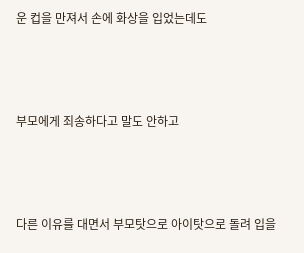운 컵을 만져서 손에 화상을 입었는데도



부모에게 죄송하다고 말도 안하고



다른 이유를 대면서 부모탓으로 아이탓으로 돌려 입을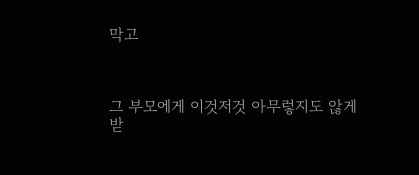막고



그 부모에게 이것저것 아무렇지도 않게  받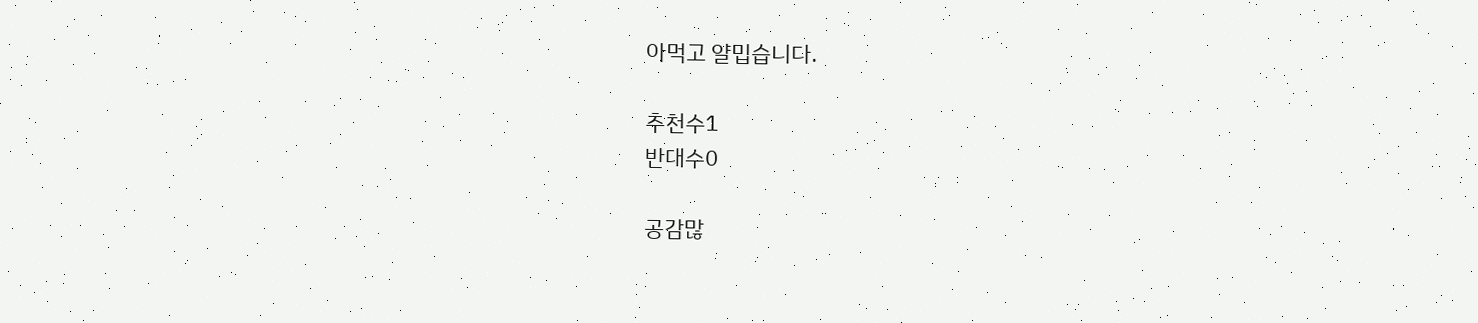아먹고 얄밉습니다.

추천수1
반대수0

공감많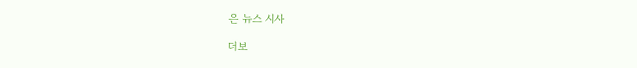은 뉴스 시사

더보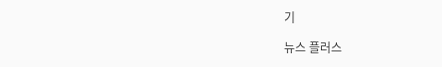기

뉴스 플러스